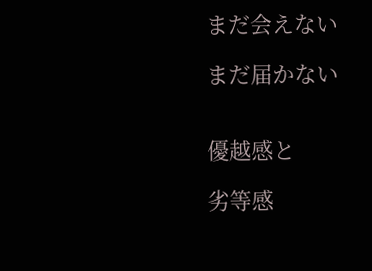まだ会えない

まだ届かない


優越感と

劣等感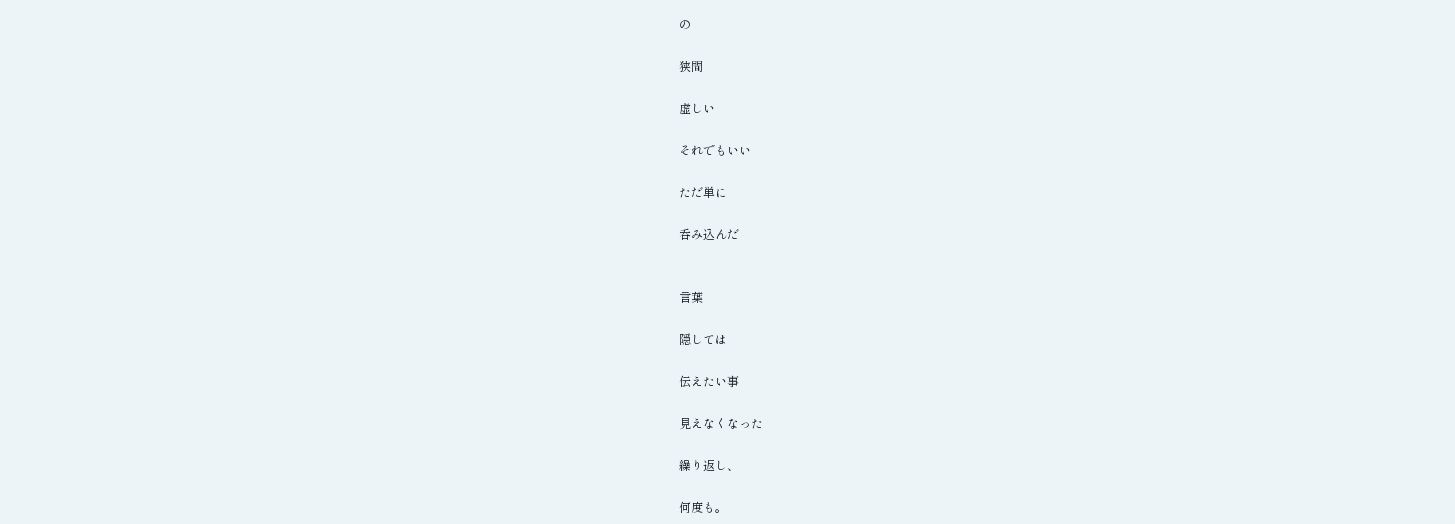の

狭間

虚しい

それでもいい

ただ単に

呑み込んだ


言葉

隠しては

伝えたい事

見えなくなった

繰り返し、

何度も。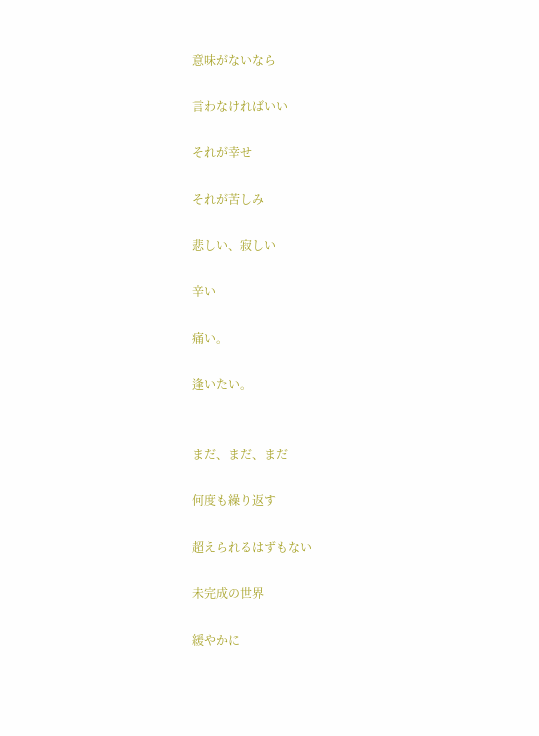意味がないなら

言わなければいい

それが幸せ

それが苦しみ

悲しい、寂しい

辛い

痛い。

逢いたい。


まだ、まだ、まだ

何度も繰り返す

超えられるはずもない

未完成の世界

緩やかに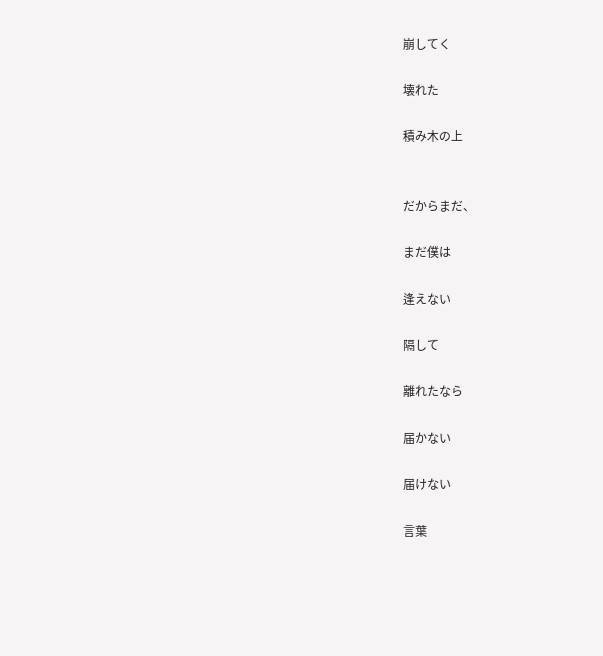崩してく

壊れた

積み木の上


だからまだ、

まだ僕は

逢えない

隔して

離れたなら

届かない

届けない

言葉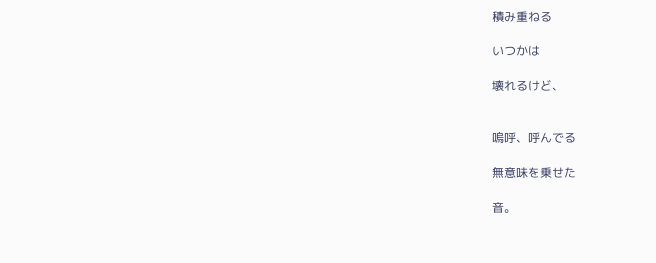積み重ねる

いつかは

壊れるけど、


嗚呼、呼んでる

無意味を乗せた

音。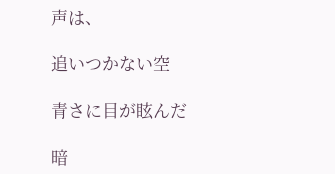声は、

追いつかない空

青さに目が眩んだ

暗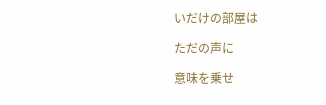いだけの部屋は

ただの声に

意味を乗せ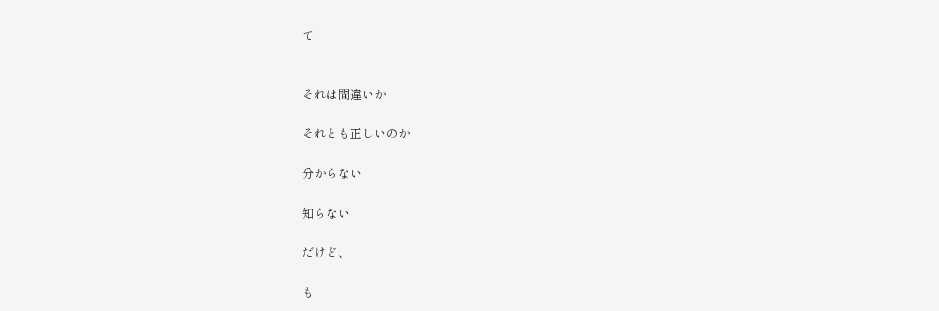て


それは間違いか

それとも正しいのか

分からない

知らない

だけど、

も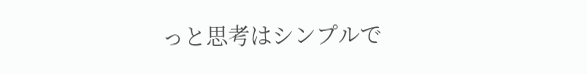っと思考はシンプルで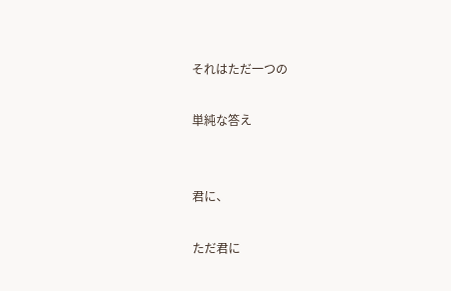それはただ一つの

単純な答え


君に、

ただ君に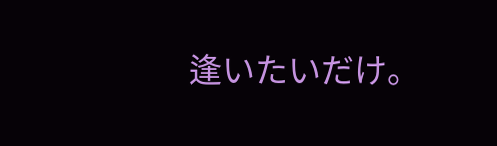逢いたいだけ。